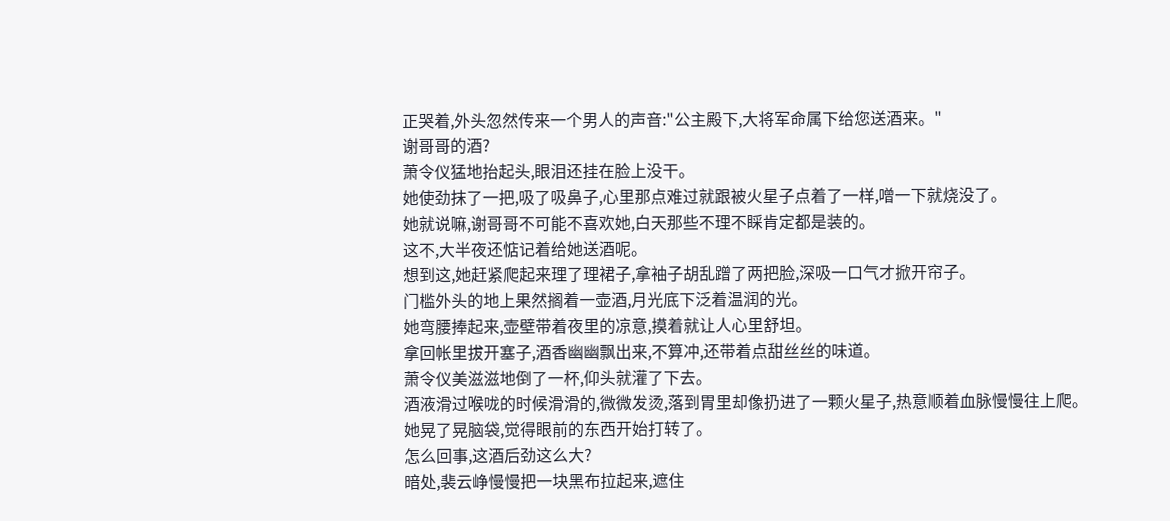正哭着,外头忽然传来一个男人的声音:"公主殿下,大将军命属下给您送酒来。"
谢哥哥的酒?
萧令仪猛地抬起头,眼泪还挂在脸上没干。
她使劲抹了一把,吸了吸鼻子,心里那点难过就跟被火星子点着了一样,噌一下就烧没了。
她就说嘛,谢哥哥不可能不喜欢她,白天那些不理不睬肯定都是装的。
这不,大半夜还惦记着给她送酒呢。
想到这,她赶紧爬起来理了理裙子,拿袖子胡乱蹭了两把脸,深吸一口气才掀开帘子。
门槛外头的地上果然搁着一壶酒,月光底下泛着温润的光。
她弯腰捧起来,壶壁带着夜里的凉意,摸着就让人心里舒坦。
拿回帐里拔开塞子,酒香幽幽飘出来,不算冲,还带着点甜丝丝的味道。
萧令仪美滋滋地倒了一杯,仰头就灌了下去。
酒液滑过喉咙的时候滑滑的,微微发烫,落到胃里却像扔进了一颗火星子,热意顺着血脉慢慢往上爬。
她晃了晃脑袋,觉得眼前的东西开始打转了。
怎么回事,这酒后劲这么大?
暗处,裴云峥慢慢把一块黑布拉起来,遮住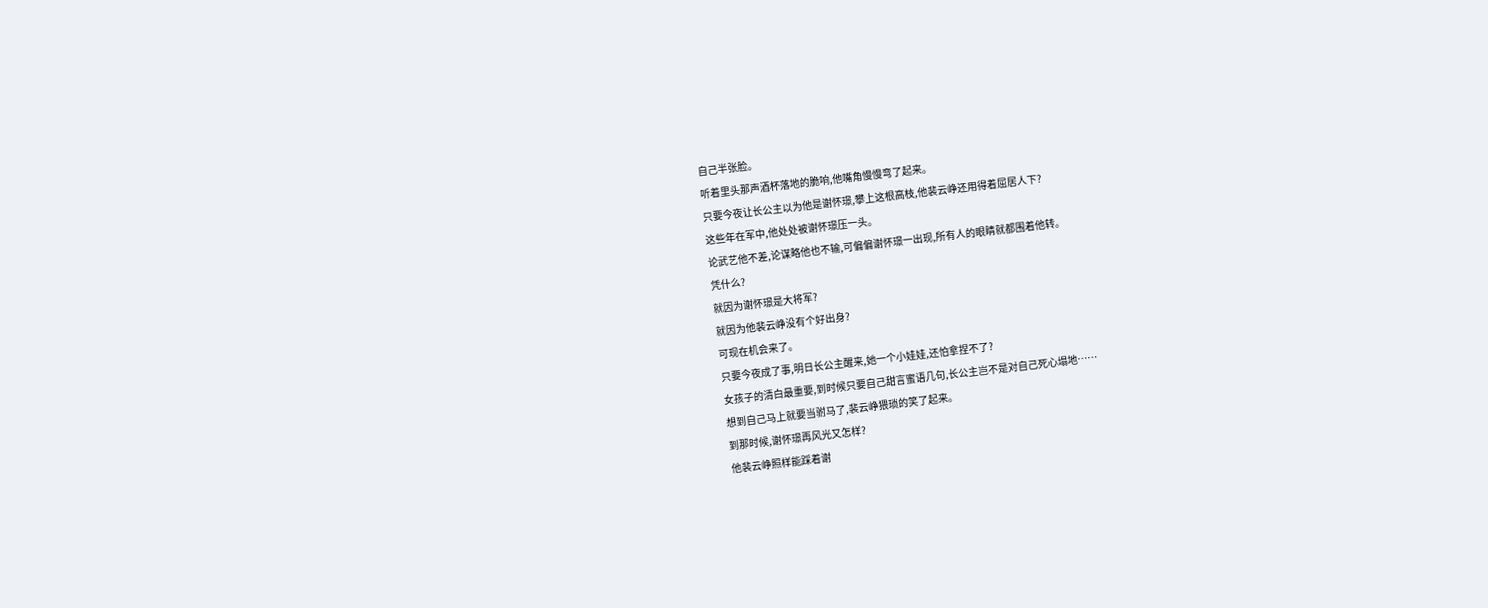自己半张脸。
听着里头那声酒杯落地的脆响,他嘴角慢慢弯了起来。
只要今夜让长公主以为他是谢怀璟,攀上这根高枝,他裴云峥还用得着屈居人下?
这些年在军中,他处处被谢怀璟压一头。
论武艺他不差,论谋略他也不输,可偏偏谢怀璟一出现,所有人的眼睛就都围着他转。
凭什么?
就因为谢怀璟是大将军?
就因为他裴云峥没有个好出身?
可现在机会来了。
只要今夜成了事,明日长公主醒来,她一个小娃娃,还怕拿捏不了?
女孩子的清白最重要,到时候只要自己甜言蜜语几句,长公主岂不是对自己死心塌地……
想到自己马上就要当驸马了,裴云峥猥琐的笑了起来。
到那时候,谢怀璟再风光又怎样?
他裴云峥照样能踩着谢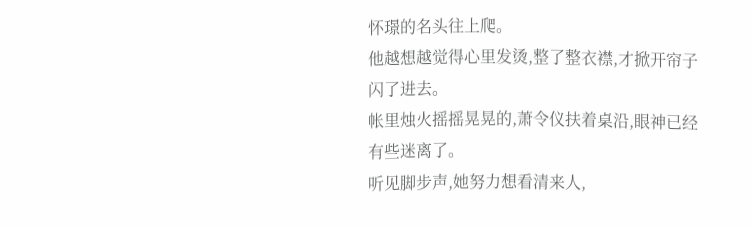怀璟的名头往上爬。
他越想越觉得心里发烫,整了整衣襟,才掀开帘子闪了进去。
帐里烛火摇摇晃晃的,萧令仪扶着桌沿,眼神已经有些迷离了。
听见脚步声,她努力想看清来人,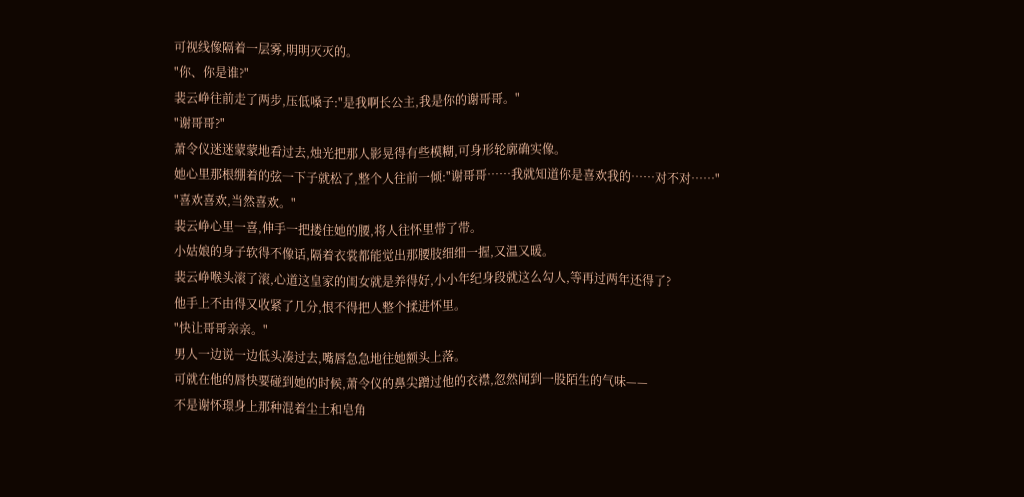可视线像隔着一层雾,明明灭灭的。
"你、你是谁?"
裴云峥往前走了两步,压低嗓子:"是我啊长公主,我是你的谢哥哥。"
"谢哥哥?"
萧令仪迷迷蒙蒙地看过去,烛光把那人影晃得有些模糊,可身形轮廓确实像。
她心里那根绷着的弦一下子就松了,整个人往前一倾:"谢哥哥……我就知道你是喜欢我的……对不对……"
"喜欢喜欢,当然喜欢。"
裴云峥心里一喜,伸手一把搂住她的腰,将人往怀里带了带。
小姑娘的身子软得不像话,隔着衣裳都能觉出那腰肢细细一握,又温又暖。
裴云峥喉头滚了滚,心道这皇家的闺女就是养得好,小小年纪身段就这么勾人,等再过两年还得了?
他手上不由得又收紧了几分,恨不得把人整个揉进怀里。
"快让哥哥亲亲。"
男人一边说一边低头凑过去,嘴唇急急地往她额头上落。
可就在他的唇快要碰到她的时候,萧令仪的鼻尖蹭过他的衣襟,忽然闻到一股陌生的气味——
不是谢怀璟身上那种混着尘土和皂角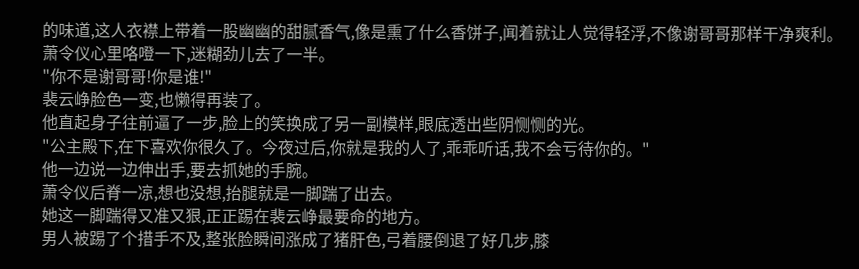的味道,这人衣襟上带着一股幽幽的甜腻香气,像是熏了什么香饼子,闻着就让人觉得轻浮,不像谢哥哥那样干净爽利。
萧令仪心里咯噔一下,迷糊劲儿去了一半。
"你不是谢哥哥!你是谁!"
裴云峥脸色一变,也懒得再装了。
他直起身子往前逼了一步,脸上的笑换成了另一副模样,眼底透出些阴恻恻的光。
"公主殿下,在下喜欢你很久了。今夜过后,你就是我的人了,乖乖听话,我不会亏待你的。"
他一边说一边伸出手,要去抓她的手腕。
萧令仪后脊一凉,想也没想,抬腿就是一脚踹了出去。
她这一脚踹得又准又狠,正正踢在裴云峥最要命的地方。
男人被踢了个措手不及,整张脸瞬间涨成了猪肝色,弓着腰倒退了好几步,膝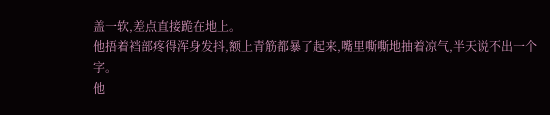盖一软,差点直接跪在地上。
他捂着裆部疼得浑身发抖,额上青筋都暴了起来,嘴里嘶嘶地抽着凉气,半天说不出一个字。
他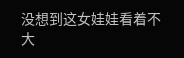没想到这女娃娃看着不大